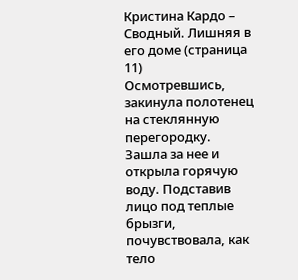Кристина Кардо – Сводный. Лишняя в его доме (страница 11)
Осмотревшись, закинула полотенец на стеклянную перегородку.
Зашла за нее и открыла горячую воду. Подставив лицо под теплые брызги, почувствовала, как тело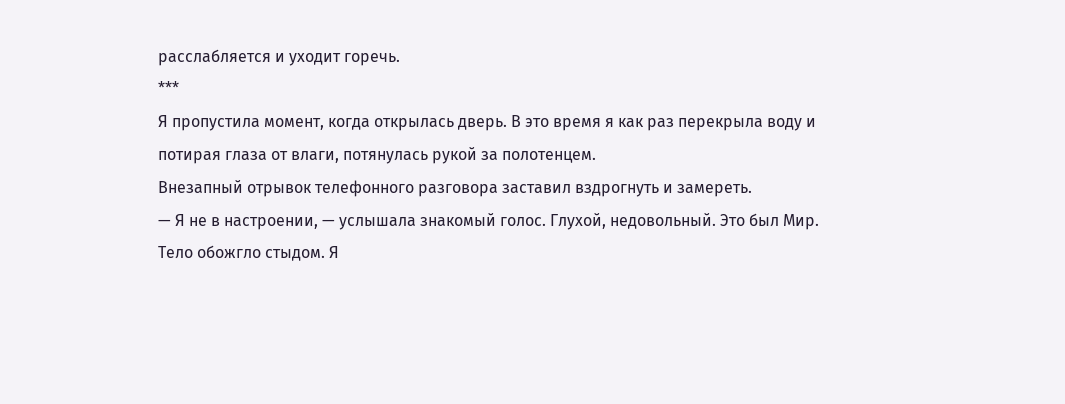расслабляется и уходит горечь.
***
Я пропустила момент, когда открылась дверь. В это время я как раз перекрыла воду и потирая глаза от влаги, потянулась рукой за полотенцем.
Внезапный отрывок телефонного разговора заставил вздрогнуть и замереть.
— Я не в настроении, — услышала знакомый голос. Глухой, недовольный. Это был Мир.
Тело обожгло стыдом. Я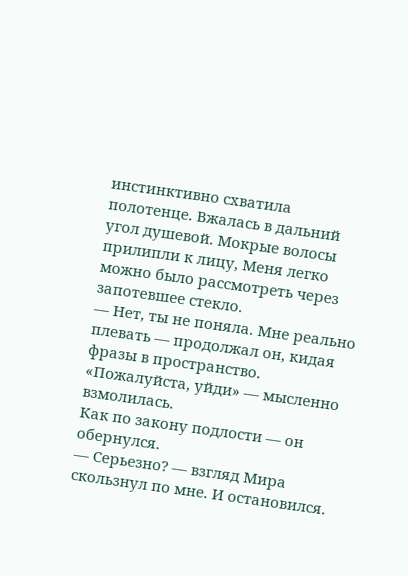инстинктивно схватила полотенце. Вжалась в дальний угол душевой. Мокрые волосы прилипли к лицу, Меня легко можно было рассмотреть через запотевшее стекло.
— Нет, ты не поняла. Мне реально плевать — продолжал он, кидая фразы в пространство.
«Пожалуйста, уйди» — мысленно взмолилась.
Как по закону подлости — он обернулся.
— Серьезно? — взгляд Мира скользнул по мне. И остановился.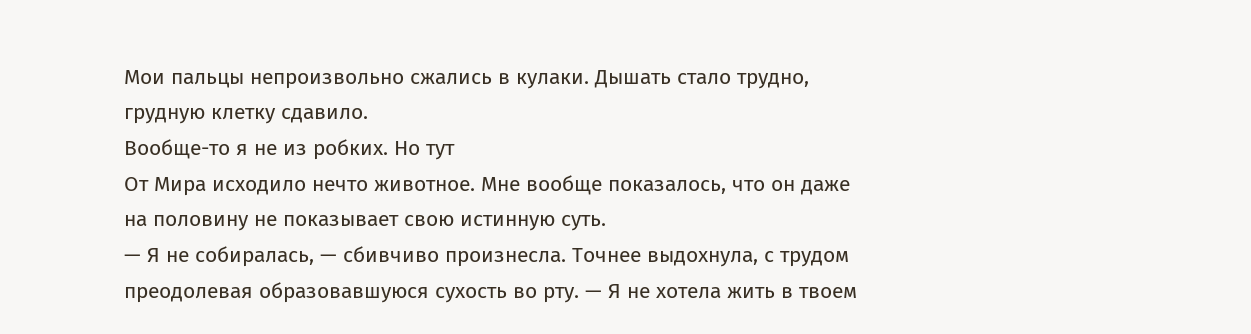Мои пальцы непроизвольно сжались в кулаки. Дышать стало трудно, грудную клетку сдавило.
Вообще-то я не из робких. Но тут
От Мира исходило нечто животное. Мне вообще показалось, что он даже на половину не показывает свою истинную суть.
— Я не собиралась, — сбивчиво произнесла. Точнее выдохнула, с трудом преодолевая образовавшуюся сухость во рту. — Я не хотела жить в твоем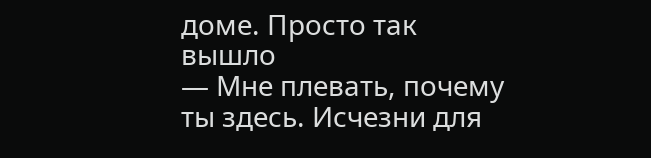доме. Просто так вышло
— Мне плевать, почему ты здесь. Исчезни для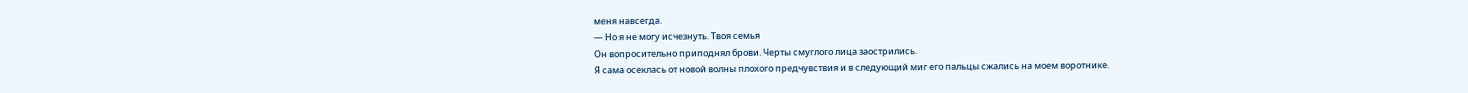меня навсегда.
— Но я не могу исчезнуть. Твоя семья
Он вопросительно приподнял брови. Черты смуглого лица заострились.
Я сама осеклась от новой волны плохого предчувствия и в следующий миг его пальцы сжались на моем воротнике.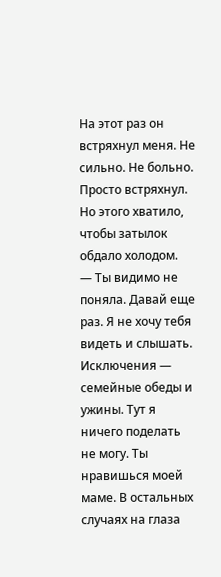На этот раз он встряхнул меня. Не сильно. Не больно. Просто встряхнул. Но этого хватило, чтобы затылок обдало холодом.
— Ты видимо не поняла. Давай еще раз. Я не хочу тебя видеть и слышать. Исключения — семейные обеды и ужины. Тут я ничего поделать не могу. Ты нравишься моей маме. В остальных случаях на глаза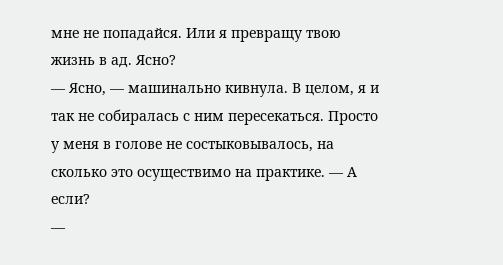мне не попадайся. Или я превращу твою жизнь в ад. Ясно?
— Ясно, — машинально кивнула. В целом, я и так не собиралась с ним пересекаться. Просто у меня в голове не состыковывалось, на сколько это осуществимо на практике. — А если?
—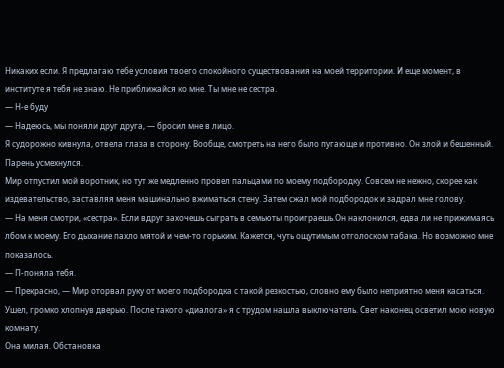Никаких если. Я предлагаю тебе условия твоего спокойного существования на моей территории. И еще момент, в институте я тебя не знаю. Не приближайся ко мне. Ты мне не сестра.
— Н-е буду
— Надеюсь, мы поняли друг друга, — бросил мне в лицо.
Я судорожно кивнула, отвела глаза в сторону. Вообще, смотреть на него было пугающе и противно. Он злой и бешенный. Парень усмехнулся.
Мир отпустил мой воротник, но тут же медленно провел пальцами по моему подбородку. Совсем не нежно, скорее как издевательство, заставляя меня машинально вжиматься стену. Затем сжал мой подбородок и задрал мне голову.
— На меня смотри, «сестра». Если вдруг захочешь сыграть в семьюты проиграешь.Он наклонился, едва ли не прижимаясь лбом к моему. Его дыхание пахло мятой и чем-то горьким. Кажется, чуть ощутимым отголоском табака. Но возможно мне показалось.
— П-поняла тебя.
— Прекрасно, — Мир оторвал руку от моего подбородка с такой резкостью, словно ему было неприятно меня касаться.
Ушел, громко хлопнув дверью. После такого «диалога» я с трудом нашла выключатель. Свет наконец осветил мою новую комнату.
Она милая. Обстановка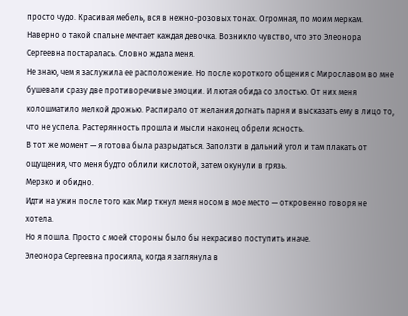просто чудо. Красивая мебель, вся в нежно-розовых тонах. Огромная, по моим меркам.
Наверно о такой спальне мечтает каждая девочка. Возникло чувство, что это Элеонора Сергеевна постаралась. Словно ждала меня.
Не знаю, чем я заслужила ее расположение. Но после короткого общения с Мирославом во мне бушевали сразу две противоречивые эмоции. И лютая обида со злостью. От них меня колошматило мелкой дрожью. Распирало от желания догнать парня и высказать ему в лицо то, что не успела. Растерянность прошла и мысли наконец обрели ясность.
В тот же момент — я готова была разрыдаться. Заползти в дальний угол и там плакать от ощущения, что меня будто облили кислотой, затем окунули в грязь.
Мерзко и обидно.
Идти на ужин после того как Мир ткнул меня носом в мое место — откровенно говоря не хотела.
Но я пошла. Просто с моей стороны было бы некрасиво поступить иначе.
Элеонора Сергеевна просияла, когда я заглянула в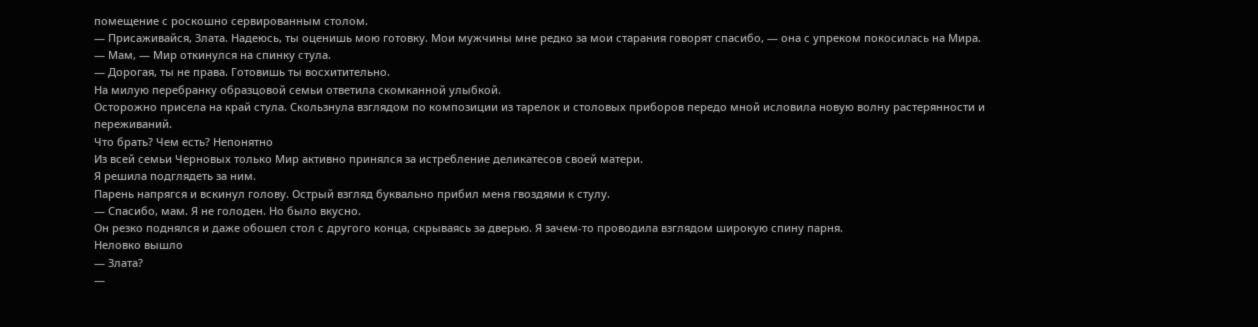помещение с роскошно сервированным столом.
— Присаживайся, Злата. Надеюсь, ты оценишь мою готовку. Мои мужчины мне редко за мои старания говорят спасибо, — она с упреком покосилась на Мира.
— Мам, — Мир откинулся на спинку стула.
— Дорогая, ты не права. Готовишь ты восхитительно.
На милую перебранку образцовой семьи ответила скомканной улыбкой.
Осторожно присела на край стула. Скользнула взглядом по композиции из тарелок и столовых приборов передо мной исловила новую волну растерянности и переживаний.
Что брать? Чем есть? Непонятно
Из всей семьи Черновых только Мир активно принялся за истребление деликатесов своей матери.
Я решила подглядеть за ним.
Парень напрягся и вскинул голову. Острый взгляд буквально прибил меня гвоздями к стулу.
— Спасибо, мам. Я не голоден. Но было вкусно.
Он резко поднялся и даже обошел стол с другого конца, скрываясь за дверью. Я зачем-то проводила взглядом широкую спину парня.
Неловко вышло
— Злата?
—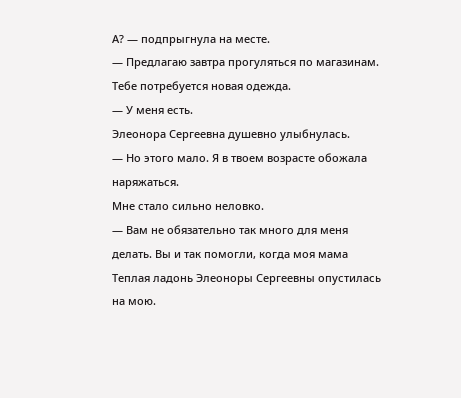А? — подпрыгнула на месте.
— Предлагаю завтра прогуляться по магазинам. Тебе потребуется новая одежда.
— У меня есть.
Элеонора Сергеевна душевно улыбнулась.
— Но этого мало. Я в твоем возрасте обожала наряжаться.
Мне стало сильно неловко.
— Вам не обязательно так много для меня делать. Вы и так помогли, когда моя мама
Теплая ладонь Элеоноры Сергеевны опустилась на мою.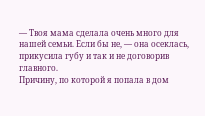— Твоя мама сделала очень много для нашей семьи. Если бы не, — она осеклась, прикусила губу и так и не договорив главного.
Причину, по которой я попала в дом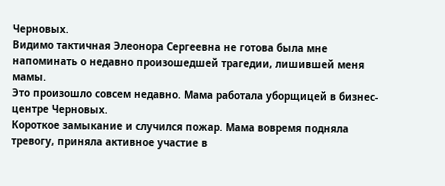Черновых.
Видимо тактичная Элеонора Сергеевна не готова была мне напоминать о недавно произошедшей трагедии, лишившей меня мамы.
Это произошло совсем недавно. Мама работала уборщицей в бизнес-центре Черновых.
Короткое замыкание и случился пожар. Мама вовремя подняла тревогу, приняла активное участие в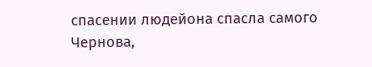спасении людейона спасла самого Чернова,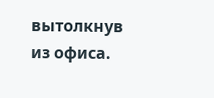вытолкнув из офиса.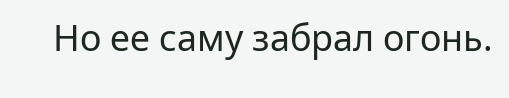Но ее саму забрал огонь.